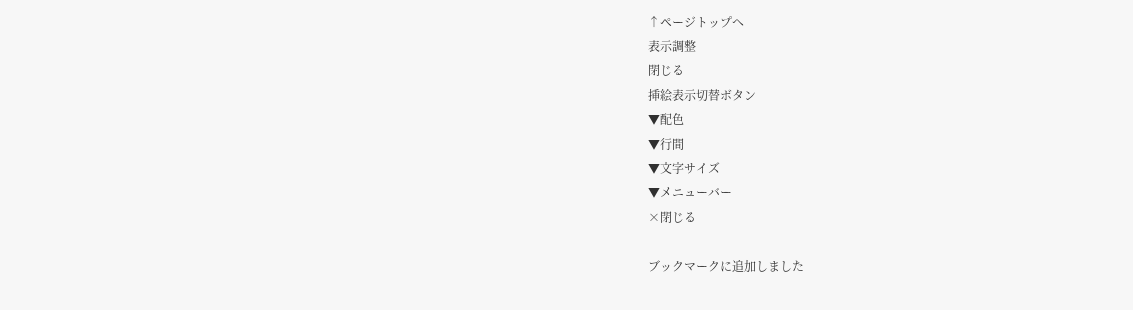↑ページトップへ
表示調整
閉じる
挿絵表示切替ボタン
▼配色
▼行間
▼文字サイズ
▼メニューバー
×閉じる

ブックマークに追加しました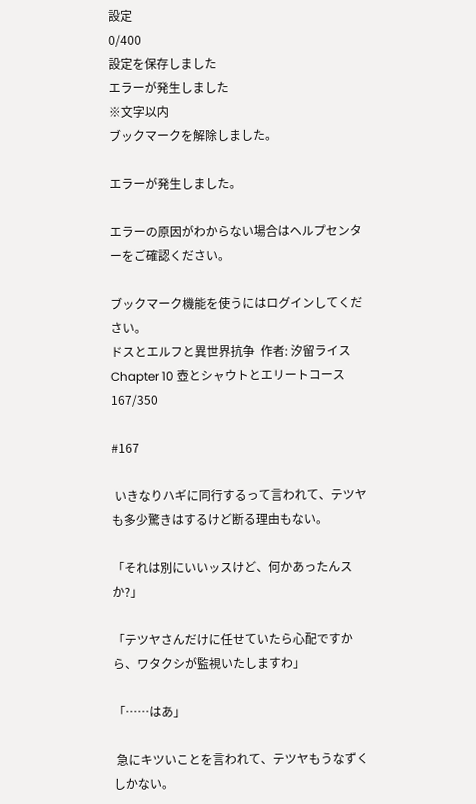設定
0/400
設定を保存しました
エラーが発生しました
※文字以内
ブックマークを解除しました。

エラーが発生しました。

エラーの原因がわからない場合はヘルプセンターをご確認ください。

ブックマーク機能を使うにはログインしてください。
ドスとエルフと異世界抗争  作者: 汐留ライス
Chapter 10 壺とシャウトとエリートコース
167/350

#167

 いきなりハギに同行するって言われて、テツヤも多少驚きはするけど断る理由もない。

「それは別にいいッスけど、何かあったんスか?」

「テツヤさんだけに任せていたら心配ですから、ワタクシが監視いたしますわ」

「……はあ」

 急にキツいことを言われて、テツヤもうなずくしかない。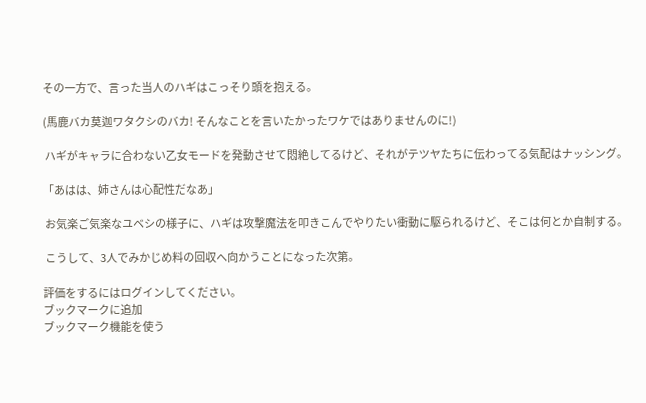その一方で、言った当人のハギはこっそり頭を抱える。

(馬鹿バカ莫迦ワタクシのバカ! そんなことを言いたかったワケではありませんのに!)

 ハギがキャラに合わない乙女モードを発動させて悶絶してるけど、それがテツヤたちに伝わってる気配はナッシング。

「あはは、姉さんは心配性だなあ」

 お気楽ご気楽なユベシの様子に、ハギは攻撃魔法を叩きこんでやりたい衝動に駆られるけど、そこは何とか自制する。

 こうして、3人でみかじめ料の回収へ向かうことになった次第。

評価をするにはログインしてください。
ブックマークに追加
ブックマーク機能を使う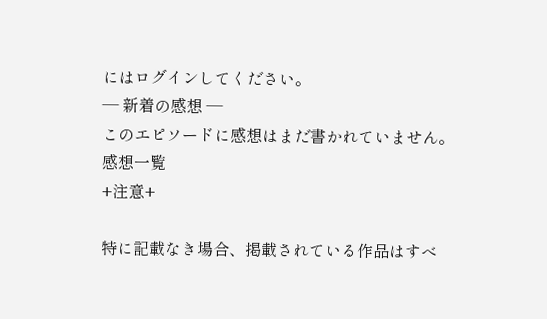にはログインしてください。
― 新着の感想 ―
このエピソードに感想はまだ書かれていません。
感想一覧
+注意+

特に記載なき場合、掲載されている作品はすべ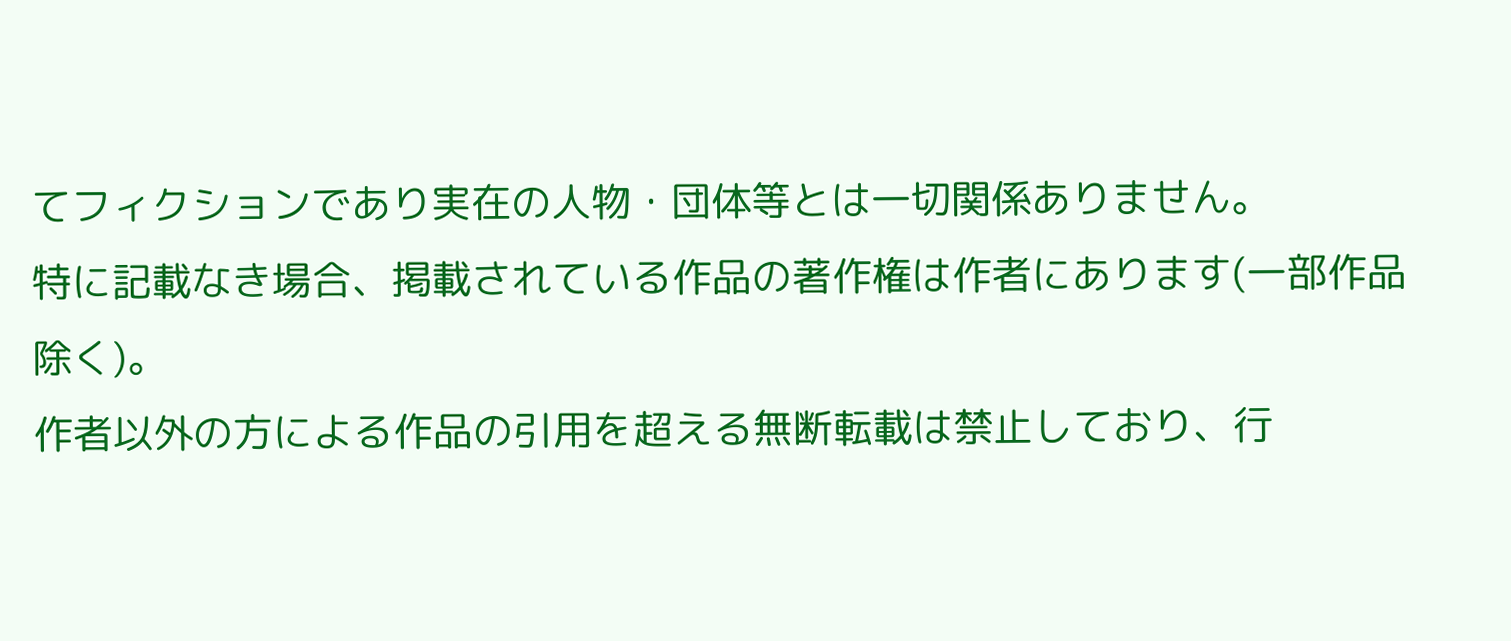てフィクションであり実在の人物・団体等とは一切関係ありません。
特に記載なき場合、掲載されている作品の著作権は作者にあります(一部作品除く)。
作者以外の方による作品の引用を超える無断転載は禁止しており、行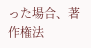った場合、著作権法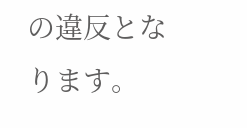の違反となります。